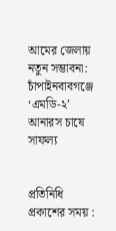আমের জেলায় নতুন সম্ভাবনা: চাঁপাইনবাবগঞ্জে ‘এমডি-২’ আনারস চাষে সাফল্য


প্রতিনিধি প্রকাশের সময় :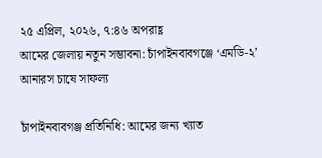২৫ এপ্রিল, ২০২৬, ৭:৪৬ অপরাহ্ণ
আমের জেলায় নতুন সম্ভাবনা: চাঁপাইনবাবগঞ্জে ‘এমডি-২’ আনারস চাষে সাফল্য

চাঁপাইনবাবগঞ্জ প্রতিনিধি: আমের জন্য খ্যাত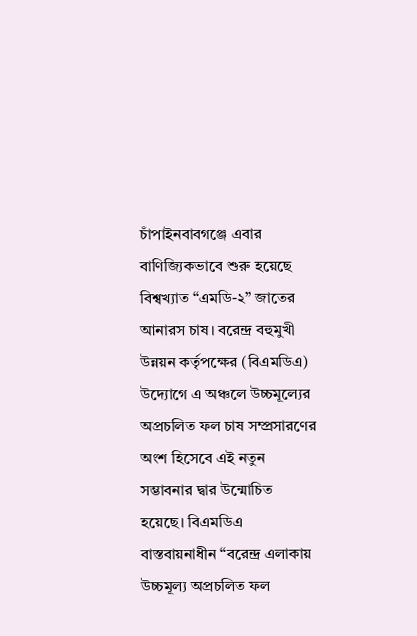চাঁপাইনবাবগঞ্জে এবার বাণিজ্যিকভাবে শুরু হয়েছে বিশ্বখ্যাত “এমডি-২” জাতের আনারস চাষ। বরেন্দ্র বহুমুখী উন্নয়ন কর্তৃপক্ষের (বিএমডিএ) উদ্যোগে এ অঞ্চলে উচ্চমূল্যের অপ্রচলিত ফল চাষ সম্প্রসারণের অংশ হিসেবে এই নতুন সম্ভাবনার দ্বার উন্মোচিত হয়েছে। বিএমডিএ বাস্তবায়নাধীন “বরেন্দ্র এলাকায় উচ্চমূল্য অপ্রচলিত ফল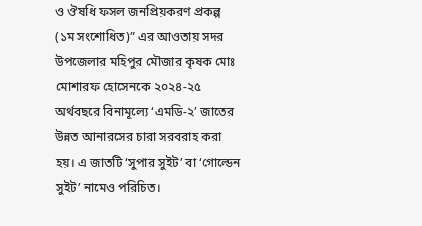ও ঔষধি ফসল জনপ্রিয়করণ প্রকল্প (১ম সংশোধিত)” এর আওতায় সদর উপজেলার মহিপুর মৌজার কৃষক মোঃ মোশারফ হোসেনকে ২০২৪-২৫ অর্থবছরে বিনামূল্যে ‘এমডি-২’ জাতের উন্নত আনারসের চারা সরবরাহ করা হয়। এ জাতটি ‘সুপার সুইট’ বা ‘গোল্ডেন সুইট’ নামেও পরিচিত।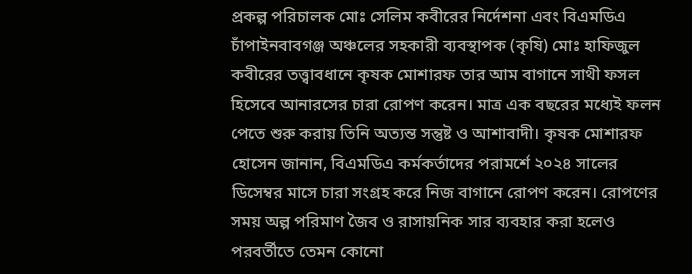প্রকল্প পরিচালক মোঃ সেলিম কবীরের নির্দেশনা এবং বিএমডিএ চাঁপাইনবাবগঞ্জ অঞ্চলের সহকারী ব্যবস্থাপক (কৃষি) মোঃ হাফিজুল কবীরের তত্ত্বাবধানে কৃষক মোশারফ তার আম বাগানে সাথী ফসল হিসেবে আনারসের চারা রোপণ করেন। মাত্র এক বছরের মধ্যেই ফলন পেতে শুরু করায় তিনি অত্যন্ত সন্তুষ্ট ও আশাবাদী। কৃষক মোশারফ হোসেন জানান, বিএমডিএ কর্মকর্তাদের পরামর্শে ২০২৪ সালের ডিসেম্বর মাসে চারা সংগ্রহ করে নিজ বাগানে রোপণ করেন। রোপণের সময় অল্প পরিমাণ জৈব ও রাসায়নিক সার ব্যবহার করা হলেও পরবর্তীতে তেমন কোনো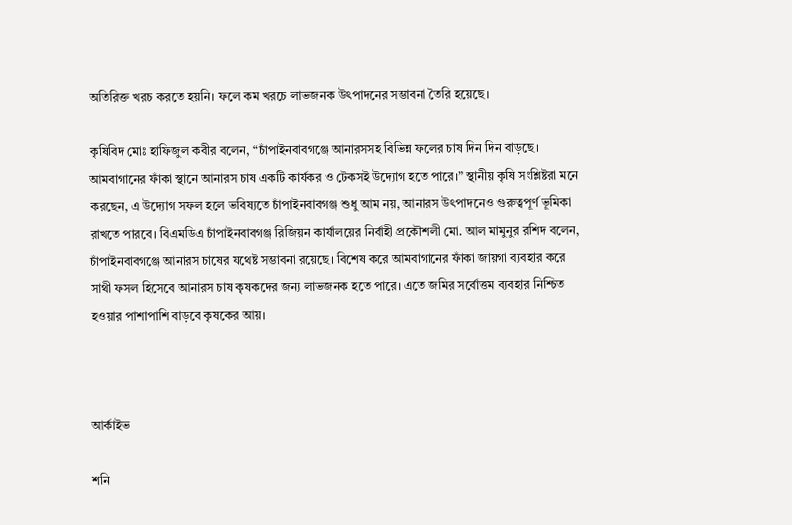অতিরিক্ত খরচ করতে হয়নি। ফলে কম খরচে লাভজনক উৎপাদনের সম্ভাবনা তৈরি হয়েছে।

কৃষিবিদ মোঃ হাফিজুল কবীর বলেন, “চাঁপাইনবাবগঞ্জে আনারসসহ বিভিন্ন ফলের চাষ দিন দিন বাড়ছে। আমবাগানের ফাঁকা স্থানে আনারস চাষ একটি কার্যকর ও টেকসই উদ্যোগ হতে পারে।” স্থানীয় কৃষি সংশ্লিষ্টরা মনে করছেন, এ উদ্যোগ সফল হলে ভবিষ্যতে চাঁপাইনবাবগঞ্জ শুধু আম নয়, আনারস উৎপাদনেও গুরুত্বপূর্ণ ভূমিকা রাখতে পারবে। বিএমডিএ চাঁপাইনবাবগঞ্জ রিজিয়ন কার্যালয়ের নির্বাহী প্রকৌশলী মো. আল মামুনুর রশিদ বলেন, চাঁপাইনবাবগঞ্জে আনারস চাষের যথেষ্ট সম্ভাবনা রয়েছে। বিশেষ করে আমবাগানের ফাঁকা জায়গা ব্যবহার করে সাথী ফসল হিসেবে আনারস চাষ কৃষকদের জন্য লাভজনক হতে পারে। এতে জমির সর্বোত্তম ব্যবহার নিশ্চিত হওয়ার পাশাপাশি বাড়বে কৃষকের আয়।



আর্কাইভ

শনি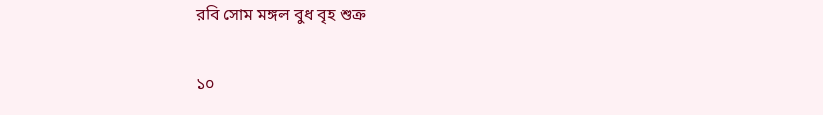রবি সোম মঙ্গল বুধ বৃহ শুক্র

১০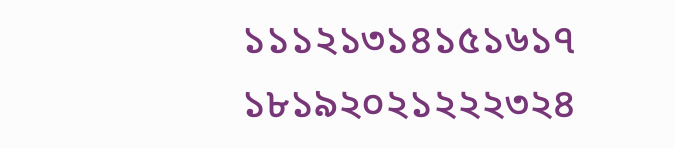১১১২১৩১৪১৫১৬১৭
১৮১৯২০২১২২২৩২৪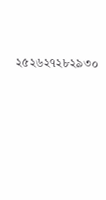২৫২৬২৭২৮২৯৩০